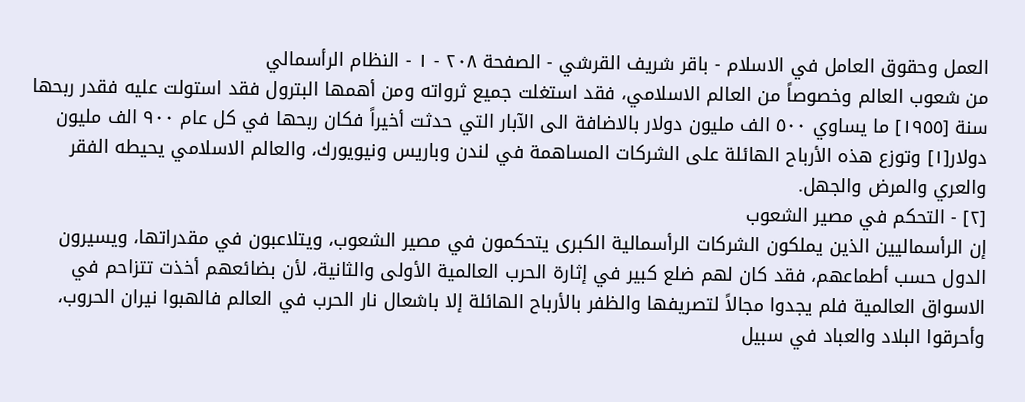العمل وحقوق العامل في الاسلام - باقر شريف القرشي - الصفحة ٢٠٨ - ١ - النظام الرأسمالي
من شعوب العالم وخصوصاً من العالم الاسلامي، فقد استغلت جميع ثرواته ومن أهمها البترول فقد استولت عليه فقدر ربحها سنة [١٩٥٥] ما يساوي ٥٠٠ الف مليون دولار بالاضافة الى الآبار التي حدثت أخيراً فكان ربحها في كل عام ٩٠٠ الف مليون دولار[١] وتوزع هذه الأرباح الهائلة على الشركات المساهمة في لندن وباريس ونيويورك، والعالم الاسلامي يحيطه الفقر والعري والمرض والجهل.
[٢] - التحكم في مصير الشعوب
إن الرأسماليين الذين يملكون الشركات الرأسمالية الكبرى يتحكمون في مصير الشعوب، ويتلاعبون في مقدراتها، ويسيرون الدول حسب أطماعهم، فقد كان لهم ضلع كبير في إثارة الحرب العالمية الأولى والثانية، لأن بضائعهم أخذت تتزاحم في الاسواق العالمية فلم يجدوا مجالاً لتصريفها والظفر بالأرباح الهائلة إلا باشعال نار الحرب في العالم فالهبوا نيران الحروب، وأحرقوا البلاد والعباد في سبيل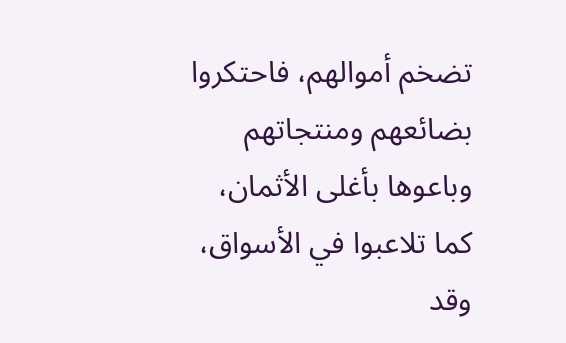تضخم أموالهم، فاحتكروا بضائعهم ومنتجاتهم وباعوها بأغلى الأثمان، كما تلاعبوا في الأسواق، وقد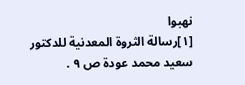نهبوا
[١]رسالة الثروة المعدنية للدكتور سعيد محمد عودة ص ٩ .